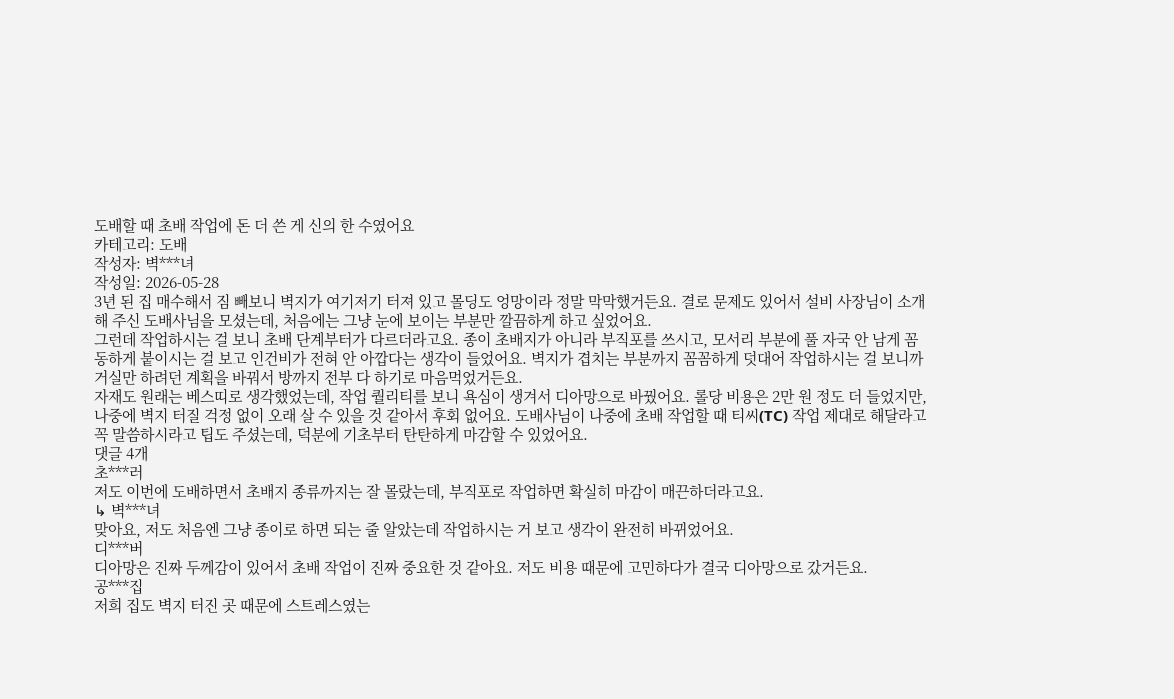도배할 때 초배 작업에 돈 더 쓴 게 신의 한 수였어요
카테고리: 도배
작성자: 벽***녀
작성일: 2026-05-28
3년 된 집 매수해서 짐 빼보니 벽지가 여기저기 터져 있고 몰딩도 엉망이라 정말 막막했거든요. 결로 문제도 있어서 설비 사장님이 소개해 주신 도배사님을 모셨는데, 처음에는 그냥 눈에 보이는 부분만 깔끔하게 하고 싶었어요.
그런데 작업하시는 걸 보니 초배 단계부터가 다르더라고요. 종이 초배지가 아니라 부직포를 쓰시고, 모서리 부분에 풀 자국 안 남게 꼼동하게 붙이시는 걸 보고 인건비가 전혀 안 아깝다는 생각이 들었어요. 벽지가 겹치는 부분까지 꼼꼼하게 덧대어 작업하시는 걸 보니까 거실만 하려던 계획을 바꿔서 방까지 전부 다 하기로 마음먹었거든요.
자재도 원래는 베스띠로 생각했었는데, 작업 퀄리티를 보니 욕심이 생겨서 디아망으로 바꿨어요. 롤당 비용은 2만 원 정도 더 들었지만, 나중에 벽지 터질 걱정 없이 오래 살 수 있을 것 같아서 후회 없어요. 도배사님이 나중에 초배 작업할 때 티씨(TC) 작업 제대로 해달라고 꼭 말씀하시라고 팁도 주셨는데, 덕분에 기초부터 탄탄하게 마감할 수 있었어요.
댓글 4개
초***러
저도 이번에 도배하면서 초배지 종류까지는 잘 몰랐는데, 부직포로 작업하면 확실히 마감이 매끈하더라고요.
↳ 벽***녀
맞아요, 저도 처음엔 그냥 종이로 하면 되는 줄 알았는데 작업하시는 거 보고 생각이 완전히 바뀌었어요.
디***버
디아망은 진짜 두께감이 있어서 초배 작업이 진짜 중요한 것 같아요. 저도 비용 때문에 고민하다가 결국 디아망으로 갔거든요.
공***집
저희 집도 벽지 터진 곳 때문에 스트레스였는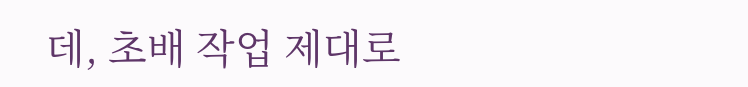데, 초배 작업 제대로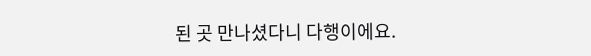된 곳 만나셨다니 다행이에요.